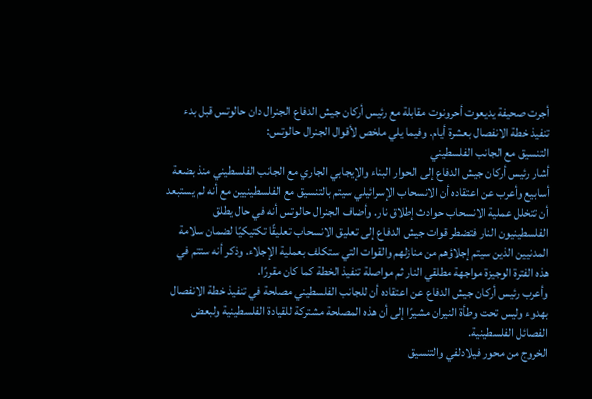أجرت صحيفة يديعوت أحرونوت مقابلة مع رئيس أركان جيش الدفاع الجنرال دان حالوتس قبل بدء تنفيذ خطة الانفصال بعشرة أيام. وفيما يلي ملخص لأقوال الجنرال حالوتس:
التنسيق مع الجانب الفلسطيني
أشار رئيس أركان جيش الدفاع إلى الحوار البناء والإيجابي الجاري مع الجانب الفلسطيني منذ بضعة أسابيع وأعرب عن اعتقاده أن الانسحاب الإسرائيلي سيتم بالتنسيق مع الفلسطينيين مع أنه لم يستبعد أن تتخلل عملية الانسحاب حوادث إطلاق نار. وأضاف الجنرال حالوتس أنه في حال يطلق الفلسطينيون النار فتضطر قوات جيش الدفاع إلى تعليق الانسحاب تعليقًا تكتيكيًا لضمان سلامة المدنيين الذين سيتم إجلاؤهم من منازلهم والقوات التي ستكلف بعملية الإجلاء. وذكر أنه ستتم في هذه الفترة الوجيزة مواجهة مطلقي النار ثم مواصلة تنفيذ الخطة كما كان مقررًا.
وأعرب رئيس أركان جيش الدفاع عن اعتقاده أن للجانب الفلسطيني مصلحة في تنفيذ خطة الانفصال بهدوء وليس تحت وطأة النيران مشيرًا إلى أن هذه المصلحة مشتركة للقيادة الفلسطينية ولبعض الفصائل الفلسطينية.
الخروج من محور فيلادلفي والتنسيق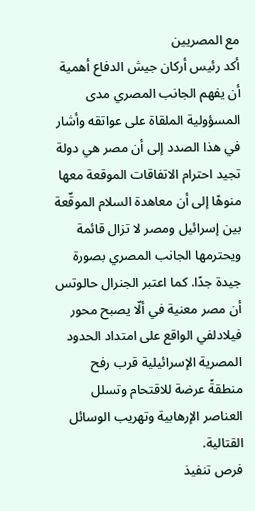مع المصريين
أكد رئيس أركان جيش الدفاع أهمية أن يفهم الجانب المصري مدى المسؤولية الملقاة على عواتقه وأشار في هذا الصدد إلى أن مصر هي دولة تجيد احترام الاتفاقات الموقعة معها منوهًا إلى أن معاهدة السلام الموقّعة بين إسرائيل ومصر لا تزال قائمة ويحترمها الجانب المصري بصورة جيدة جدًا. كما اعتبر الجنرال حالوتس أن مصر معنية في ألّا يصبح محور فيلادلفي الواقع على امتداد الحدود المصرية الإسرائيلية قرب رفح منطقةً عرضة للاقتحام وتسلل العناصر الإرهابية وتهريب الوسائل القتالية.
فرص تنفيذ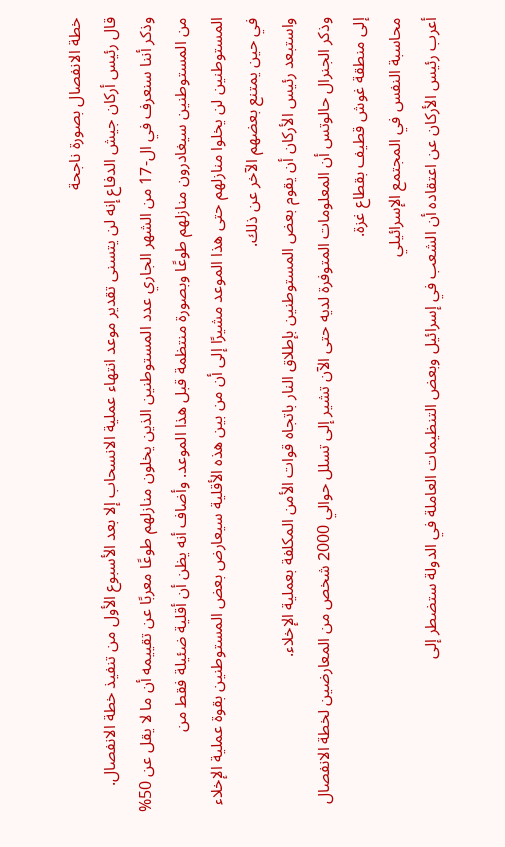خطة الانفصال بصورة ناجحة
قال رئيس أركان جيش الدفاع إنه لن يتسنى تقدير موعد انتهاء عملية الانسحاب إلا بعد الأسبوع الأول من تنفيذ خطة الانفصال. وذكر أننا سنعرف في ال-17 من الشهر الجاري عدد المستوطنين الذين يخلون منازلهم طوعًا معربًا عن تقييمه أن ما لا يقل عن 50% من المستوطنين سيغادرون منازلهم طوعًا وبصورة منتظمة قبل هذا الموعد. وأضاف أنه يظن أن أقلية ضئيلة فقط من المستوطنين لن يخلوا منازلهم حتى هذا الموعد مشيرًا إلى أن من بين هذه الأقلية سيعارض بعض المستوطنين بقوة عملية الإخلاء في حين يمتنع بعضهم الآخر عن ذلك.
واستبعد رئيس الأركان أن يقوم بعض المستوطنين بإطلاق النار باتجاه قوات الأمن المكلفة بعملية الإخلاء.
وذكر الجنرال حالوتس أن المعلومات المتوفرة لديه حتى الآن تشير إلى تسلل حوالي 2000 شخص من المعارضين لخطة الانفصال إلى منطقة غوش قطيف بقطاع غزة.
محاسبة النفس في المجتمع الإسرائيلي
أعرب رئيس الأركان عن اعتقاده أن الشعب في إسرائيل وبعض التنظيمات العاملة في الدولة ستضطر إلى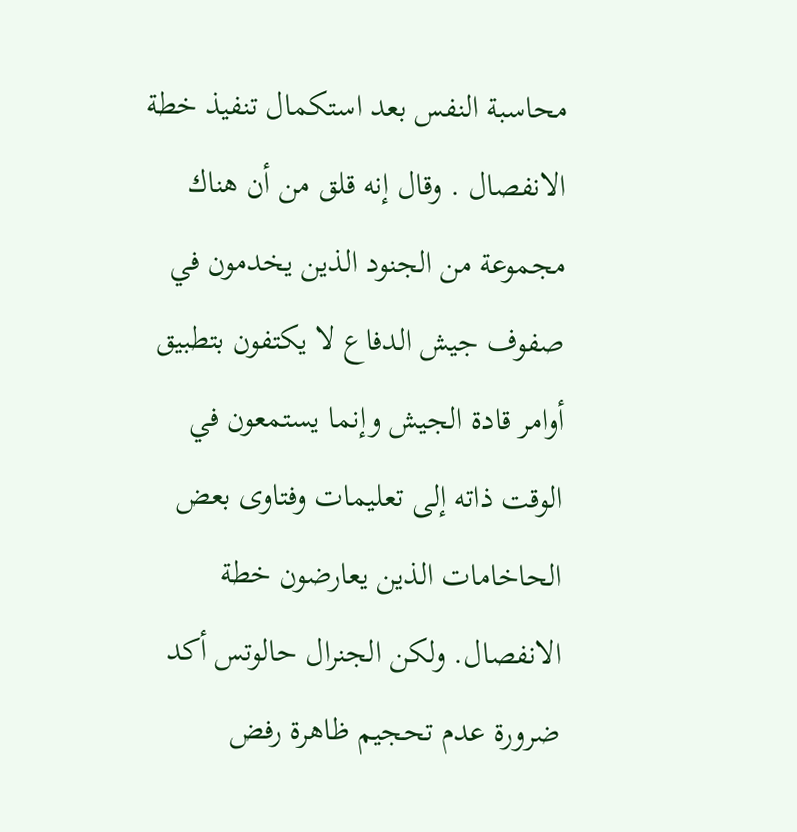محاسبة النفس بعد استكمال تنفيذ خطة الانفصال . وقال إنه قلق من أن هناك مجموعة من الجنود الذين يخدمون في صفوف جيش الدفاع لا يكتفون بتطبيق أوامر قادة الجيش وإنما يستمعون في الوقت ذاته إلى تعليمات وفتاوى بعض الحاخامات الذين يعارضون خطة الانفصال. ولكن الجنرال حالوتس أكد ضرورة عدم تحجيم ظاهرة رفض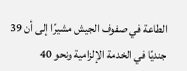الطاعة في صفوف الجيش مشيرًا إلى أن 39 جنديًا في الخدمة الإلزامية ونحو 40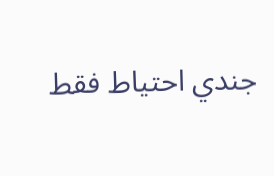جندي احتياط فقط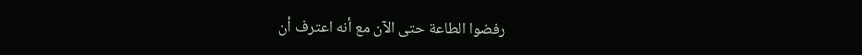رفضوا الطاعة حتى الآن مع أنه اعترف أن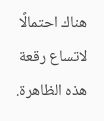هناك احتمالًا لاتساع رقعة هذه الظاهرة.